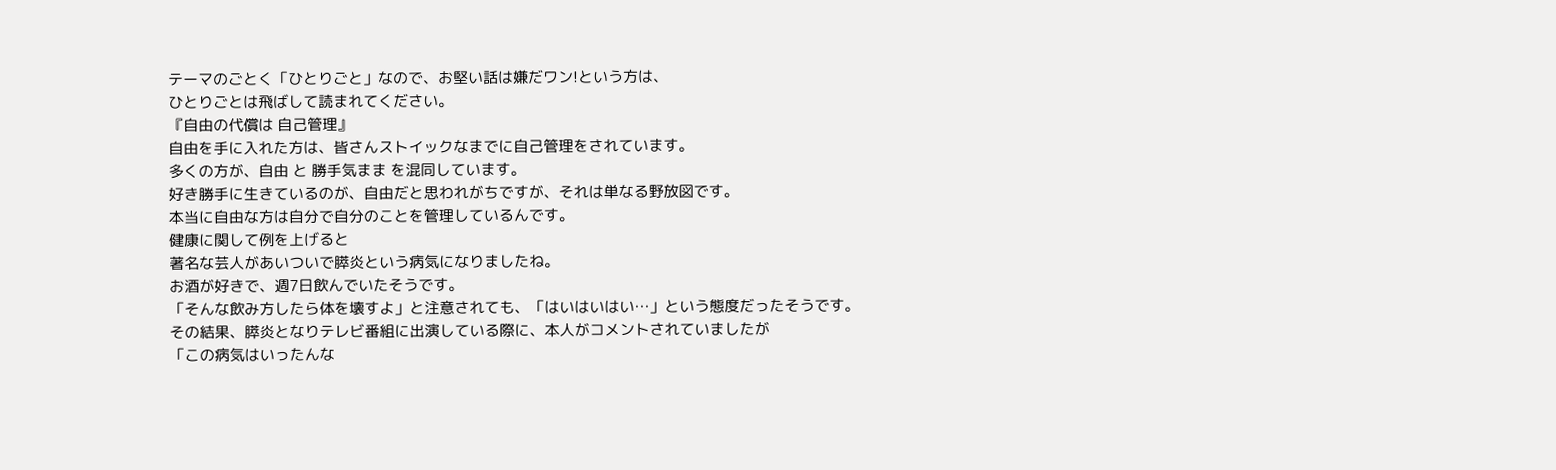テーマのごとく「ひとりごと」なので、お堅い話は嫌だワン!という方は、
ひとりごとは飛ばして読まれてください。
『自由の代償は 自己管理』
自由を手に入れた方は、皆さんストイックなまでに自己管理をされています。
多くの方が、自由 と 勝手気まま を混同しています。
好き勝手に生きているのが、自由だと思われがちですが、それは単なる野放図です。
本当に自由な方は自分で自分のことを管理しているんです。
健康に関して例を上げると
著名な芸人があいついで膵炎という病気になりましたね。
お酒が好きで、週7日飲んでいたそうです。
「そんな飲み方したら体を壊すよ」と注意されても、「はいはいはい…」という態度だったそうです。
その結果、膵炎となりテレビ番組に出演している際に、本人がコメントされていましたが
「この病気はいったんな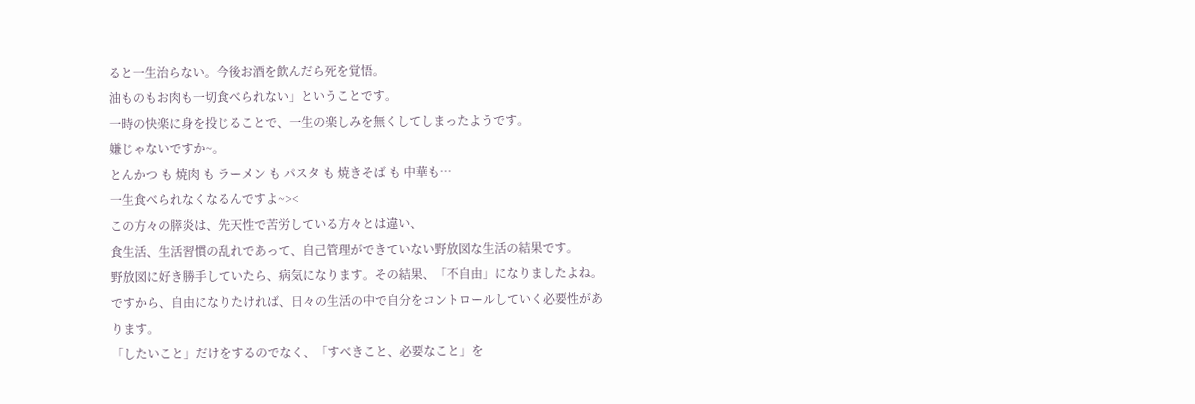ると一生治らない。今後お酒を飲んだら死を覚悟。
油ものもお肉も一切食べられない」ということです。
一時の快楽に身を投じることで、一生の楽しみを無くしてしまったようです。
嫌じゃないですか~。
とんかつ も 焼肉 も ラーメン も パスタ も 焼きそば も 中華も…
一生食べられなくなるんですよ~><
この方々の膵炎は、先天性で苦労している方々とは違い、
食生活、生活習慣の乱れであって、自己管理ができていない野放図な生活の結果です。
野放図に好き勝手していたら、病気になります。その結果、「不自由」になりましたよね。
ですから、自由になりたければ、日々の生活の中で自分をコントロールしていく必要性があります。
「したいこと」だけをするのでなく、「すべきこと、必要なこと」を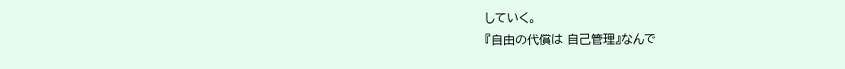していく。
『自由の代償は 自己管理』なんで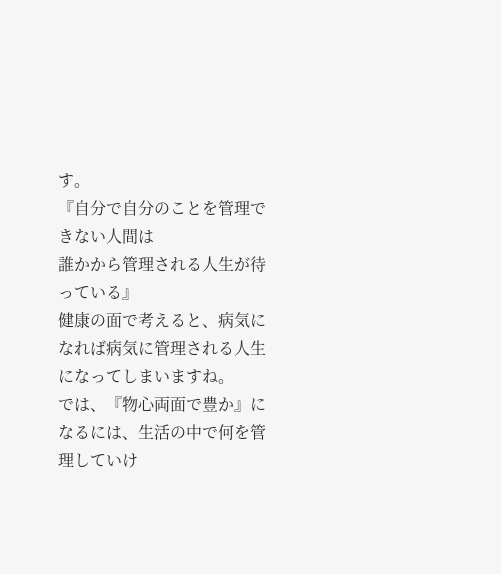す。
『自分で自分のことを管理できない人間は
誰かから管理される人生が待っている』
健康の面で考えると、病気になれば病気に管理される人生になってしまいますね。
では、『物心両面で豊か』になるには、生活の中で何を管理していけ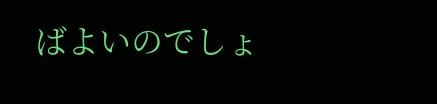ばよいのでしょ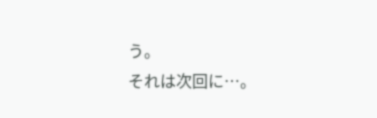う。
それは次回に…。